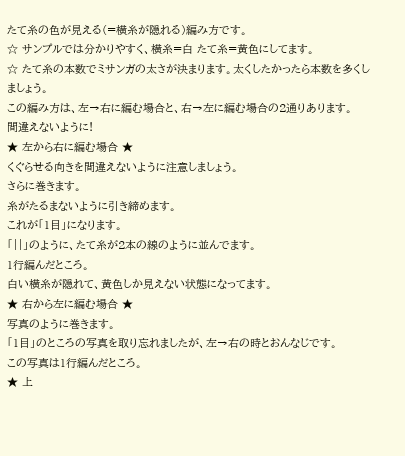たて糸の色が見える(=横糸が隠れる)編み方です。
☆ サンプルでは分かりやすく、横糸=白 たて糸=黄色にしてます。
☆ たて糸の本数でミサンガの太さが決まります。太くしたかったら本数を多くしましょう。
この編み方は、左→右に編む場合と、右→左に編む場合の2通りあります。
間違えないように!
★ 左から右に編む場合 ★
くぐらせる向きを間違えないように注意しましょう。
さらに巻きます。
糸がたるまないように引き締めます。
これが「1目」になります。
「||」のように、たて糸が2本の線のように並んでます。
1行編んだところ。
白い横糸が隠れて、黄色しか見えない状態になってます。
★ 右から左に編む場合 ★
写真のように巻きます。
「1目」のところの写真を取り忘れましたが、左→右の時とおんなじです。
この写真は1行編んだところ。
★ 上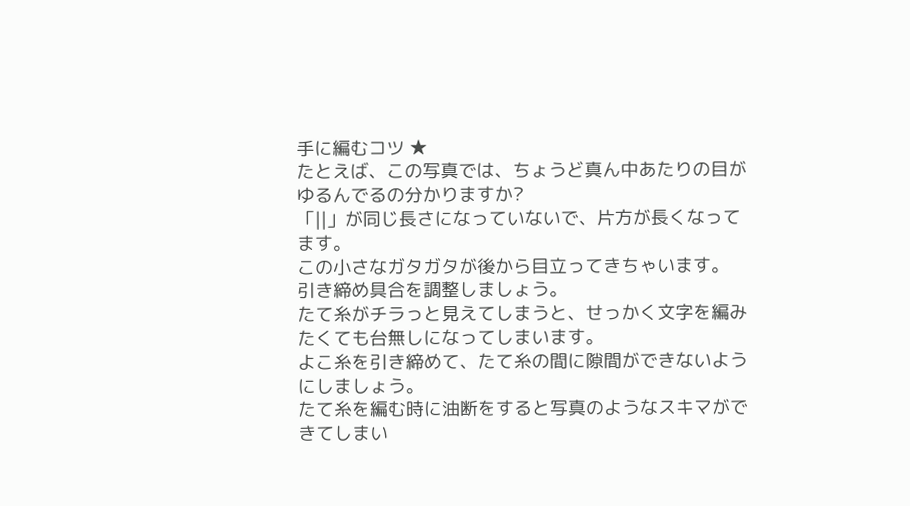手に編むコツ ★
たとえば、この写真では、ちょうど真ん中あたりの目がゆるんでるの分かりますか?
「||」が同じ長さになっていないで、片方が長くなってます。
この小さなガタガタが後から目立ってきちゃいます。
引き締め具合を調整しましょう。
たて糸がチラっと見えてしまうと、せっかく文字を編みたくても台無しになってしまいます。
よこ糸を引き締めて、たて糸の間に隙間ができないようにしましょう。
たて糸を編む時に油断をすると写真のようなスキマができてしまい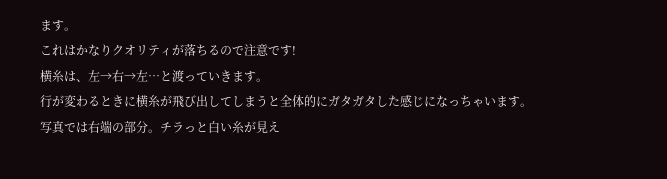ます。
これはかなりクオリティが落ちるので注意です!
横糸は、左→右→左…と渡っていきます。
行が変わるときに横糸が飛び出してしまうと全体的にガタガタした感じになっちゃいます。
写真では右端の部分。チラっと白い糸が見え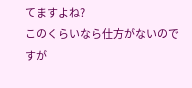てますよね?
このくらいなら仕方がないのですが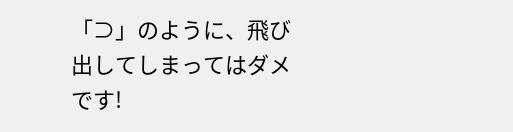「⊃」のように、飛び出してしまってはダメです!